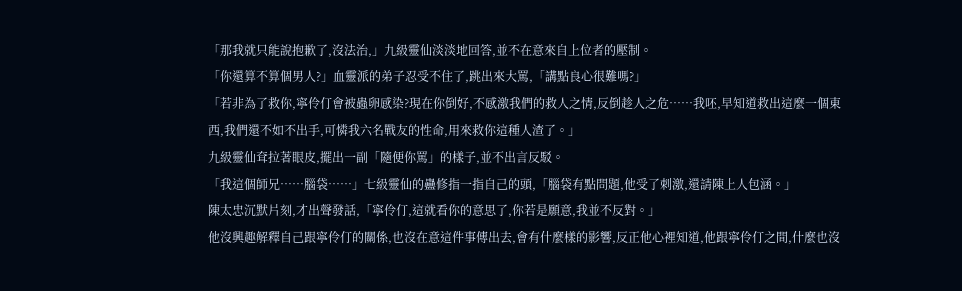「那我就只能說抱歉了,沒法治,」九級靈仙淡淡地回答,並不在意來自上位者的壓制。
「你還算不算個男人?」血靈派的弟子忍受不住了,跳出來大罵,「講點良心很難嗎?」
「若非為了救你,寧伶仃會被蟲卵感染?現在你倒好,不感激我們的救人之情,反倒趁人之危……我呸,早知道救出這麼一個東西,我們還不如不出手,可憐我六名戰友的性命,用來救你這種人渣了。」
九級靈仙耷拉著眼皮,擺出一副「隨便你罵」的樣子,並不出言反駁。
「我這個師兄……腦袋……」七級靈仙的蠱修指一指自己的頭,「腦袋有點問題,他受了刺激,還請陳上人包涵。」
陳太忠沉默片刻,才出聲發話,「寧伶仃,這就看你的意思了,你若是願意,我並不反對。」
他沒興趣解釋自己跟寧伶仃的關係,也沒在意這件事傳出去,會有什麼樣的影響,反正他心裡知道,他跟寧伶仃之間,什麼也沒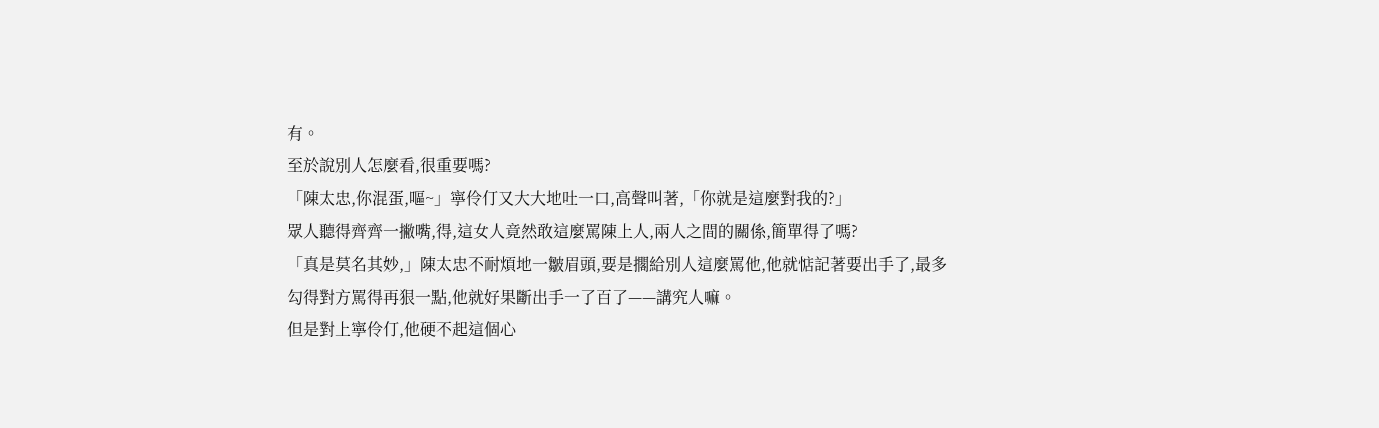有。
至於說別人怎麼看,很重要嗎?
「陳太忠,你混蛋,嘔~」寧伶仃又大大地吐一口,高聲叫著,「你就是這麼對我的?」
眾人聽得齊齊一撇嘴,得,這女人竟然敢這麼罵陳上人,兩人之間的關係,簡單得了嗎?
「真是莫名其妙,」陳太忠不耐煩地一皺眉頭,要是擱給別人這麼罵他,他就惦記著要出手了,最多勾得對方罵得再狠一點,他就好果斷出手一了百了——講究人嘛。
但是對上寧伶仃,他硬不起這個心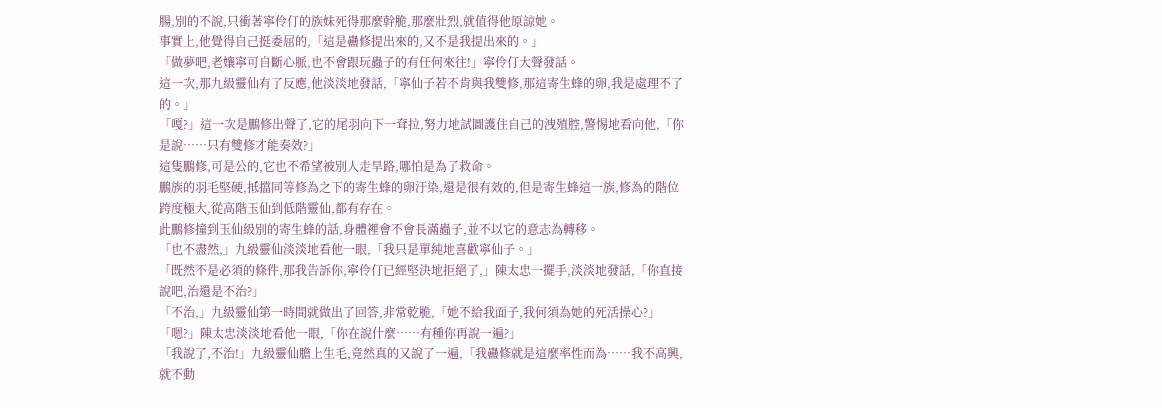腸,別的不說,只衝著寧伶仃的族妹死得那麼幹脆,那麼壯烈,就值得他原諒她。
事實上,他覺得自己挺委屈的,「這是蠱修提出來的,又不是我提出來的。」
「做夢吧,老孃寧可自斷心脈,也不會跟玩蟲子的有任何來往!」寧伶仃大聲發話。
這一次,那九級靈仙有了反應,他淡淡地發話,「寧仙子若不肯與我雙修,那這寄生蜂的卵,我是處理不了的。」
「嘎?」這一次是鵬修出聲了,它的尾羽向下一耷拉,努力地試圖護住自己的洩殖腔,警惕地看向他,「你是說……只有雙修才能奏效?」
這隻鵬修,可是公的,它也不希望被別人走旱路,哪怕是為了救命。
鵬族的羽毛堅硬,抵擋同等修為之下的寄生蜂的卵汙染,還是很有效的,但是寄生蜂這一族,修為的階位跨度極大,從高階玉仙到低階靈仙,都有存在。
此鵬修撞到玉仙級別的寄生蜂的話,身體裡會不會長滿蟲子,並不以它的意志為轉移。
「也不盡然,」九級靈仙淡淡地看他一眼,「我只是單純地喜歡寧仙子。」
「既然不是必須的條件,那我告訴你,寧伶仃已經堅決地拒絕了,」陳太忠一擺手,淡淡地發話,「你直接說吧,治還是不治?」
「不治,」九級靈仙第一時間就做出了回答,非常乾脆,「她不給我面子,我何須為她的死活操心?」
「嗯?」陳太忠淡淡地看他一眼,「你在說什麼……有種你再說一遍?」
「我說了,不治!」九級靈仙膽上生毛,竟然真的又說了一遍,「我蠱修就是這麼率性而為……我不高興,就不動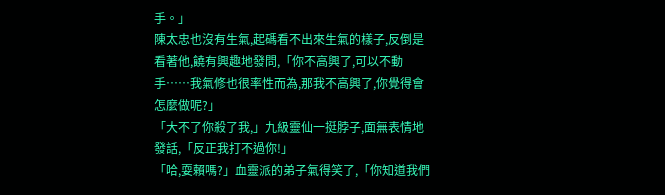手。」
陳太忠也沒有生氣,起碼看不出來生氣的樣子,反倒是看著他,饒有興趣地發問,「你不高興了,可以不動手……我氣修也很率性而為,那我不高興了,你覺得會怎麼做呢?」
「大不了你殺了我,」九級靈仙一挺脖子,面無表情地發話,「反正我打不過你!」
「哈,耍賴嗎?」血靈派的弟子氣得笑了,「你知道我們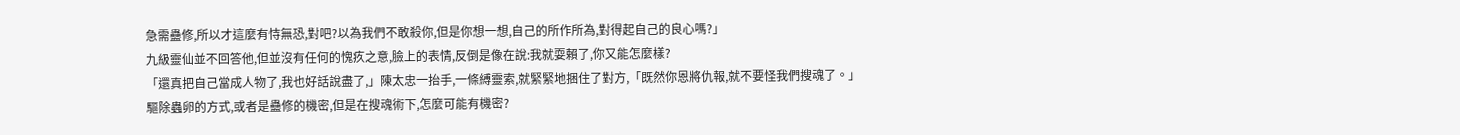急需蠱修,所以才這麼有恃無恐,對吧?以為我們不敢殺你,但是你想一想,自己的所作所為,對得起自己的良心嗎?」
九級靈仙並不回答他,但並沒有任何的愧疚之意,臉上的表情,反倒是像在說:我就耍賴了,你又能怎麼樣?
「還真把自己當成人物了,我也好話說盡了,」陳太忠一抬手,一條縛靈索,就緊緊地捆住了對方,「既然你恩將仇報,就不要怪我們搜魂了。」
驅除蟲卵的方式,或者是蠱修的機密,但是在搜魂術下,怎麼可能有機密?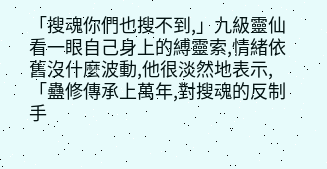「搜魂你們也搜不到,」九級靈仙看一眼自己身上的縛靈索,情緒依舊沒什麼波動,他很淡然地表示,「蠱修傳承上萬年,對搜魂的反制手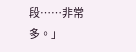段……非常多。」